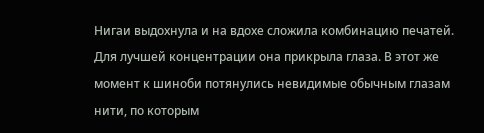Нигаи выдохнула и на вдохе сложила комбинацию печатей. Для лучшей концентрации она прикрыла глаза. В этот же момент к шиноби потянулись невидимые обычным глазам нити, по которым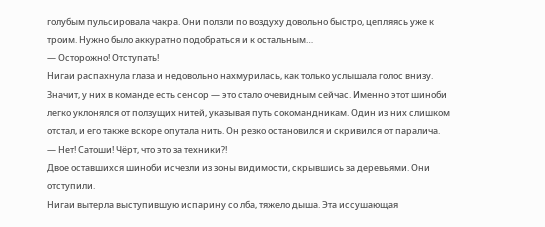голубым пульсировала чакра. Они ползли по воздуху довольно быстро, цепляясь уже к троим. Нужно было аккуратно подобраться и к остальным…
— Осторожно! Отступать!
Нигаи распахнула глаза и недовольно нахмурилась, как только услышала голос внизу. Значит, у них в команде есть сенсор — это стало очевидным сейчас. Именно этот шиноби легко уклонялся от ползущих нитей, указывая путь сокомандникам. Один из них слишком отстал, и его также вскоре опутала нить. Он резко остановился и скривился от паралича.
— Нет! Сатоши! Чёрт, что это за техники?!
Двое оставшихся шиноби исчезли из зоны видимости, скрывшись за деревьями. Они отступили.
Нигаи вытерла выступившую испарину со лба, тяжело дыша. Эта иссушающая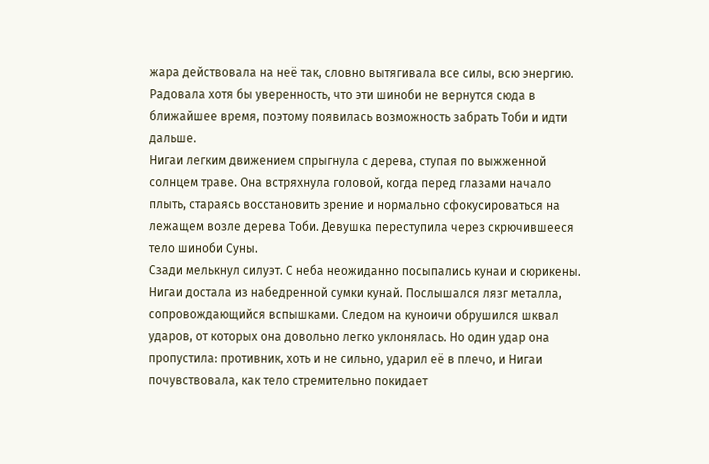жара действовала на неё так, словно вытягивала все силы, всю энергию. Радовала хотя бы уверенность, что эти шиноби не вернутся сюда в ближайшее время, поэтому появилась возможность забрать Тоби и идти дальше.
Нигаи легким движением спрыгнула с дерева, ступая по выжженной солнцем траве. Она встряхнула головой, когда перед глазами начало плыть, стараясь восстановить зрение и нормально сфокусироваться на лежащем возле дерева Тоби. Девушка переступила через скрючившееся тело шиноби Суны.
Сзади мелькнул силуэт. С неба неожиданно посыпались кунаи и сюрикены. Нигаи достала из набедренной сумки кунай. Послышался лязг металла, сопровождающийся вспышками. Следом на куноичи обрушился шквал ударов, от которых она довольно легко уклонялась. Но один удар она пропустила: противник, хоть и не сильно, ударил её в плечо, и Нигаи почувствовала, как тело стремительно покидает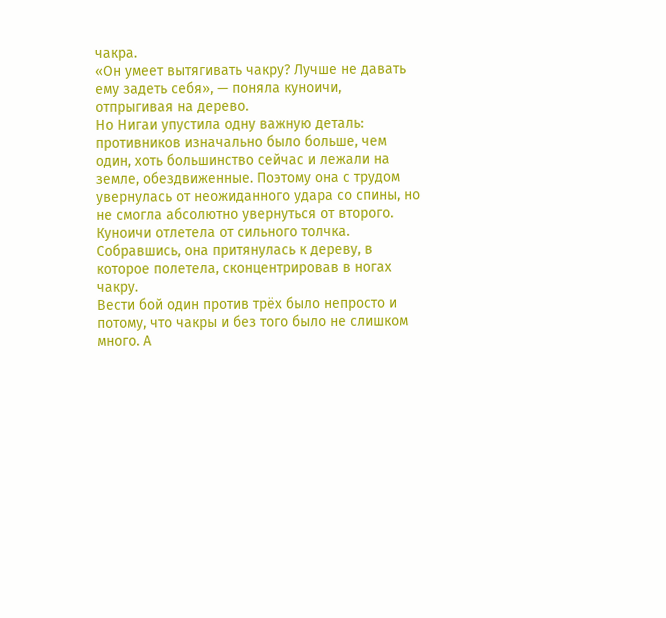чакра.
«Он умеет вытягивать чакру? Лучше не давать ему задеть себя», — поняла куноичи, отпрыгивая на дерево.
Но Нигаи упустила одну важную деталь: противников изначально было больше, чем один, хоть большинство сейчас и лежали на земле, обездвиженные. Поэтому она с трудом увернулась от неожиданного удара со спины, но не смогла абсолютно увернуться от второго. Куноичи отлетела от сильного толчка. Собравшись, она притянулась к дереву, в которое полетела, сконцентрировав в ногах чакру.
Вести бой один против трёх было непросто и потому, что чакры и без того было не слишком много. А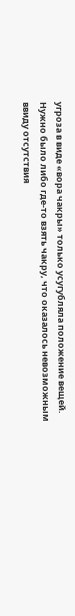угроза в виде «вора чакры» только усугубляла положение вещей. Нужно было либо где-то взять чакру, что оказалось невозможным ввиду отсутствия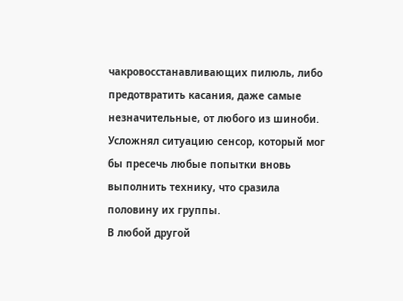чакровосстанавливающих пилюль, либо предотвратить касания, даже самые незначительные, от любого из шиноби. Усложнял ситуацию сенсор, который мог бы пресечь любые попытки вновь выполнить технику, что сразила половину их группы.
В любой другой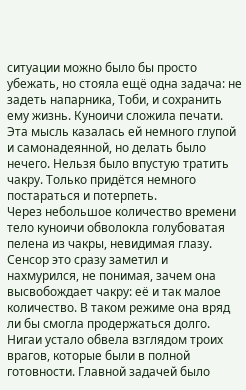ситуации можно было бы просто убежать, но стояла ещё одна задача: не задеть напарника, Тоби, и сохранить ему жизнь. Куноичи сложила печати. Эта мысль казалась ей немного глупой и самонадеянной, но делать было нечего. Нельзя было впустую тратить чакру. Только придётся немного постараться и потерпеть.
Через небольшое количество времени тело куноичи обволокла голубоватая пелена из чакры, невидимая глазу. Сенсор это сразу заметил и нахмурился, не понимая, зачем она высвобождает чакру: её и так малое количество. В таком режиме она вряд ли бы смогла продержаться долго. Нигаи устало обвела взглядом троих врагов, которые были в полной готовности. Главной задачей было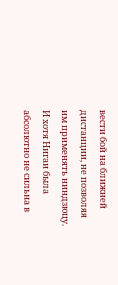вести бой на ближней дистанции, не позволяя им применять ниндзюцу. И хотя Нигаи была абсолютно не сильна в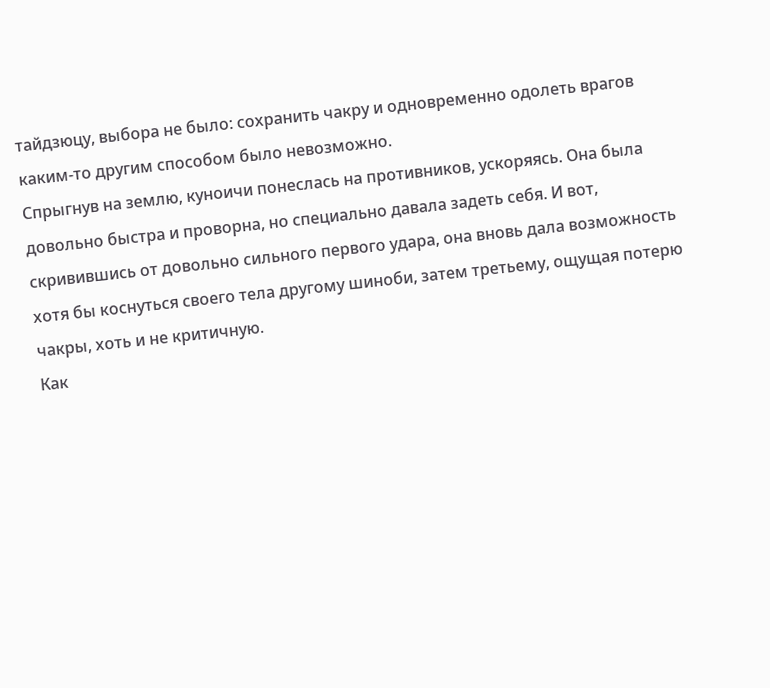тайдзюцу, выбора не было: сохранить чакру и одновременно одолеть врагов каким-то другим способом было невозможно.
Спрыгнув на землю, куноичи понеслась на противников, ускоряясь. Она была довольно быстра и проворна, но специально давала задеть себя. И вот, скривившись от довольно сильного первого удара, она вновь дала возможность хотя бы коснуться своего тела другому шиноби, затем третьему, ощущая потерю чакры, хоть и не критичную.
Как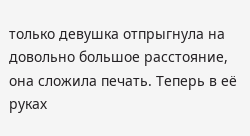только девушка отпрыгнула на довольно большое расстояние, она сложила печать. Теперь в её руках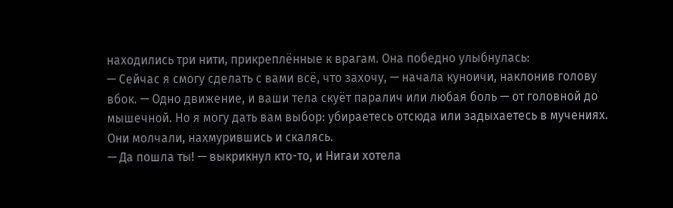находились три нити, прикреплённые к врагам. Она победно улыбнулась:
— Сейчас я смогу сделать с вами всё, что захочу, — начала куноичи, наклонив голову вбок. — Одно движение, и ваши тела скуёт паралич или любая боль — от головной до мышечной. Но я могу дать вам выбор: убираетесь отсюда или задыхаетесь в мучениях.
Они молчали, нахмурившись и скалясь.
— Да пошла ты! — выкрикнул кто-то, и Нигаи хотела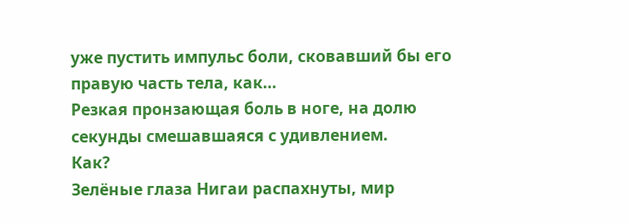уже пустить импульс боли, сковавший бы его правую часть тела, как…
Резкая пронзающая боль в ноге, на долю секунды смешавшаяся с удивлением.
Как?
Зелёные глаза Нигаи распахнуты, мир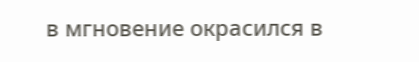в мгновение окрасился в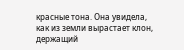красные тона. Она увидела, как из земли вырастает клон, держащий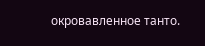окровавленное танто.